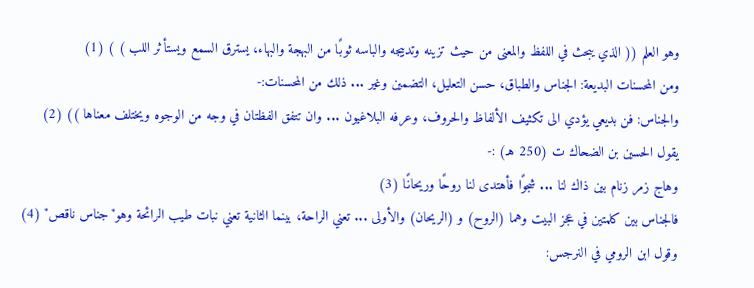وهو العلم (( الذي يبحث في اللفظ والمعنى من حيث تزينه وتدبيجه والباسه ثوبًا من البهجة والبهاء، يسترق السمع ويستأثر اللب ) ) (1)
ومن المحسنات البديعة: الجناس والطباق، حسن التعليل، التضمين وغير ... ذلك من المحسنات:-
والجناس: فن بديعي يؤدي الى تكثيف الألفاظ والحروف، وعرفه البلاغيون ... وان تتفق الفظتان في وجه من الوجوه ويختلف معناها )) (2)
يقول الحسين بن الضحاك ت (250 هـ) :-
وهاج زمر زنام بين ذاك لنا ... شجوًا فأهتدى لنا روحًا وريحانًا (3)
فالجناس بين كلمتين في عجز البيت وهما (الروح) و (الريحان) والأولى ... تعني الراحة، بينما الثانية تعني نبات طيب الرائحة وهو"جناس ناقص" (4)
وقول ابن الرومي في النرجس: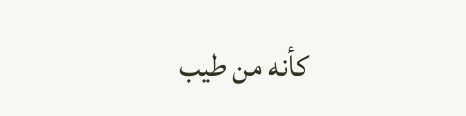كأنه من طيب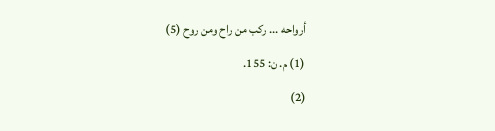أرواحه ... ركب من راح ومن روح (5)
(1) م. ن: 155.
(2)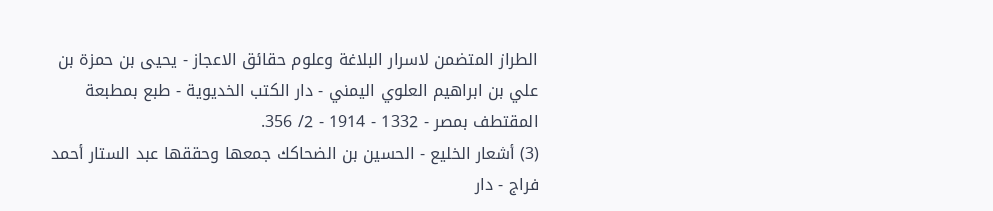الطراز المتضمن لاسرار البلاغة وعلوم حقائق الاعجاز - يحيى بن حمزة بن علي بن ابراهيم العلوي اليمني - دار الكتب الخديوية - طبع بمطبعة المقتطف بمصر - 1332 - 1914 - 2/ 356.
(3) أشعار الخليع - الحسين بن الضحاكك جمعها وحققها عبد الستار أحمد فراج - دار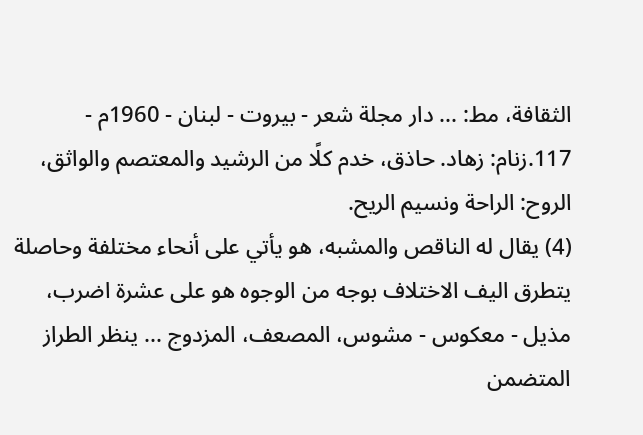الثقافة، مط: ... دار مجلة شعر - بيروت - لبنان - 1960م - 117.زنام: زهاد. حاذق، خدم كلًا من الرشيد والمعتصم والواثق، الروح: الراحة ونسيم الريح.
(4) يقال له الناقص والمشبه، هو يأتي على أنحاء مختلفة وحاصلة يتطرق اليف الاختلاف بوجه من الوجوه هو على عشرة اضرب، مذيل - معكوس - مشوس، المصعف، المزدوج ... ينظر الطراز المتضمن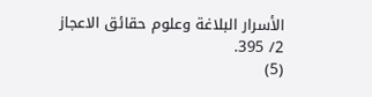الأسرار البلاغة وعلوم حقائق الاعجاز 2/ 395.
(5)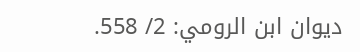ديوان ابن الرومي: 2/ 558.